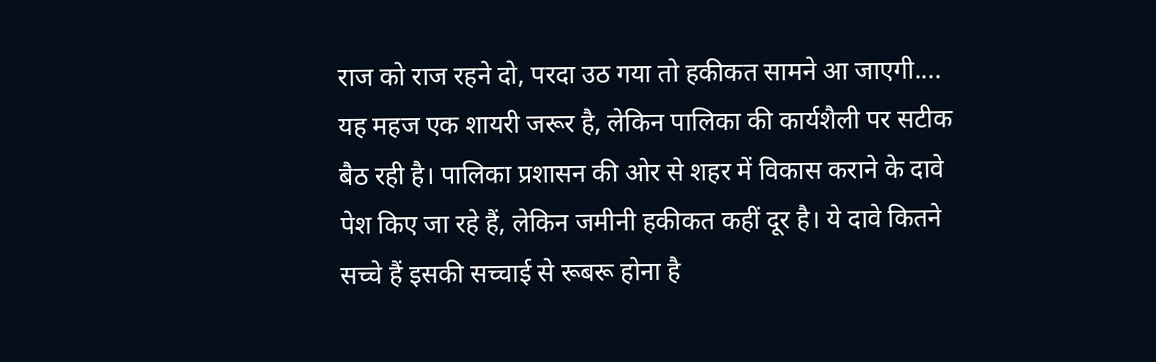राज को राज रहने दो, परदा उठ गया तो हकीकत सामने आ जाएगी.... यह महज एक शायरी जरूर है, लेकिन पालिका की कार्यशैली पर सटीक बैठ रही है। पालिका प्रशासन की ओर से शहर में विकास कराने के दावे पेश किए जा रहे हैं, लेकिन जमीनी हकीकत कहीं दूर है। ये दावे कितने सच्चे हैं इसकी सच्चाई से रूबरू होना है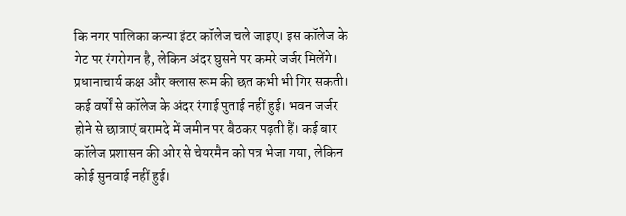कि नगर पालिका कन्या इंटर कॉलेज चले जाइए। इस कॉलेज के गेट पर रंगरोगन है, लेकिन अंदर घुसने पर कमरे जर्जर मिलेंगे। प्रधानाचार्य कक्ष और क्लास रूम की छत कभी भी गिर सकती। कई वर्षों से कॉलेज के अंदर रंगाई पुताई नहीं हुई। भवन जर्जर होने से छात्राएं बरामदे में जमीन पर बैठकर पढ़ती हैं। कई बार कॉलेज प्रशासन की ओर से चेयरमैन को पत्र भेजा गया, लेकिन कोई सुनवाई नहीं हुई।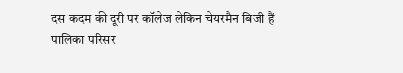दस कदम की दूरी पर कॉलेज लेकिन चेयरमैन बिजी हैं
पालिका परिसर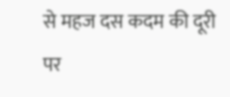से महज दस कदम की दूरी पर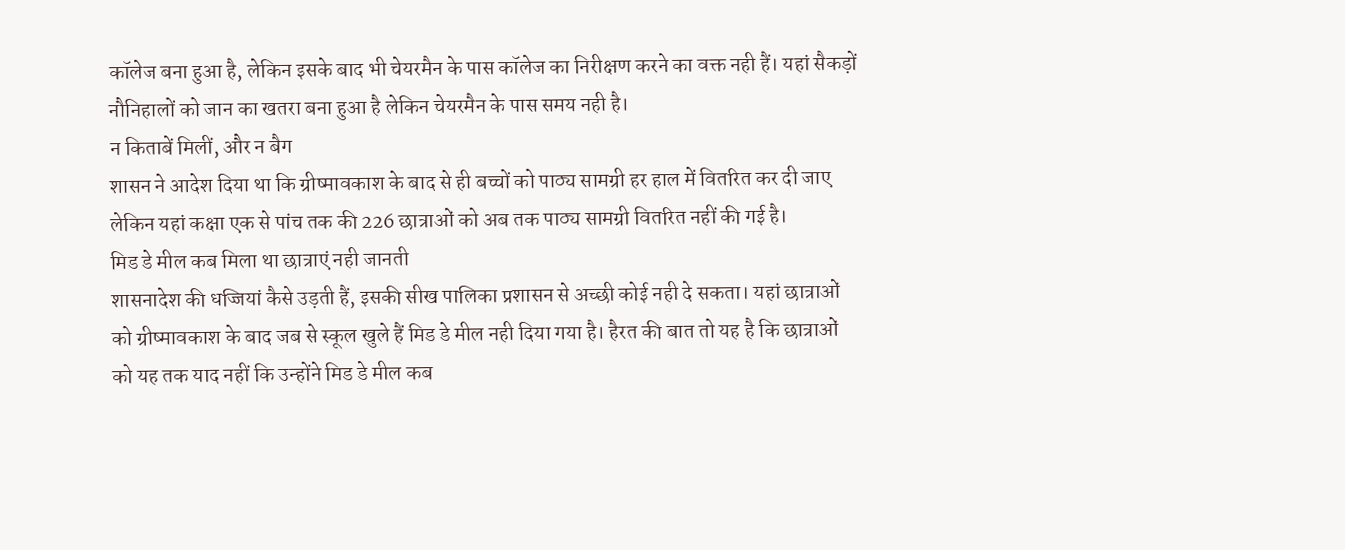कॉलेज बना हुआ है, लेकिन इसके बाद भी चेयरमैन के पास कॉलेज का निरीक्षण करने का वक्त नही हैं। यहां सैकड़ों नौनिहालों को जान का खतरा बना हुआ है लेकिन चेयरमैन के पास समय नही है।
न किताबें मिलीं, और न बैग
शासन ने आदेश दिया था कि ग्रीष्मावकाश के बाद से ही बच्चों को पाठ्य सामग्री हर हाल में वितरित कर दी जाए लेकिन यहां कक्षा एक से पांच तक की 226 छात्राओं को अब तक पाठ्य सामग्री वितरित नहीं की गई है।
मिड डे मील कब मिला था छात्राएं नही जानती
शासनादेश की धज्जियां कैसे उड़ती हैं, इसकी सीख पालिका प्रशासन से अच्छी कोई नही दे सकता। यहां छात्राओं को ग्रीष्मावकाश के बाद जब से स्कूल खुले हैं मिड डे मील नही दिया गया है। हैरत की बात तो यह है कि छात्राओं को यह तक याद नहीं कि उन्होंने मिड डे मील कब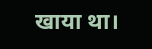खाया था।